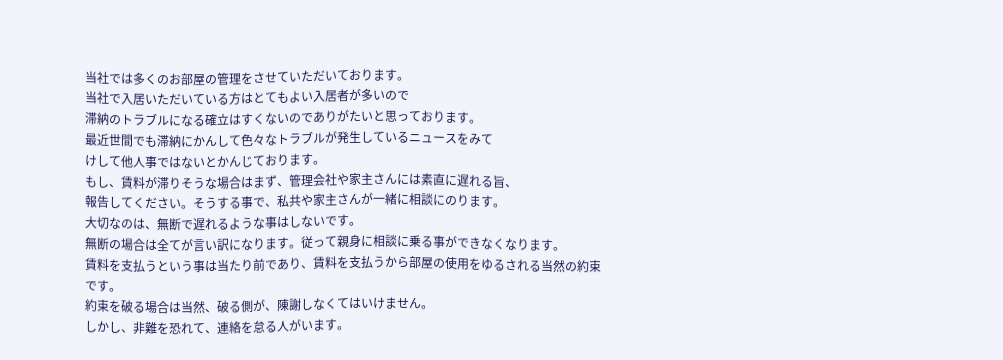当社では多くのお部屋の管理をさせていただいております。
当社で入居いただいている方はとてもよい入居者が多いので
滞納のトラブルになる確立はすくないのでありがたいと思っております。
最近世間でも滞納にかんして色々なトラブルが発生しているニュースをみて
けして他人事ではないとかんじております。
もし、賃料が滞りそうな場合はまず、管理会社や家主さんには素直に遅れる旨、
報告してください。そうする事で、私共や家主さんが一緒に相談にのります。
大切なのは、無断で遅れるような事はしないです。
無断の場合は全てが言い訳になります。従って親身に相談に乗る事ができなくなります。
賃料を支払うという事は当たり前であり、賃料を支払うから部屋の使用をゆるされる当然の約束です。
約束を破る場合は当然、破る側が、陳謝しなくてはいけません。
しかし、非難を恐れて、連絡を怠る人がいます。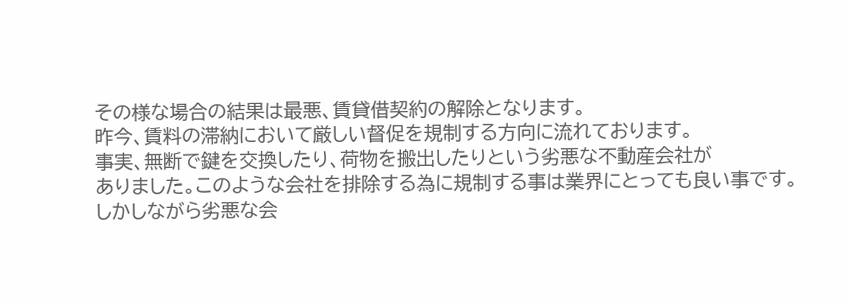その様な場合の結果は最悪、賃貸借契約の解除となります。
昨今、賃料の滞納において厳しい督促を規制する方向に流れております。
事実、無断で鍵を交換したり、荷物を搬出したりという劣悪な不動産会社が
ありました。このような会社を排除する為に規制する事は業界にとっても良い事です。
しかしながら劣悪な会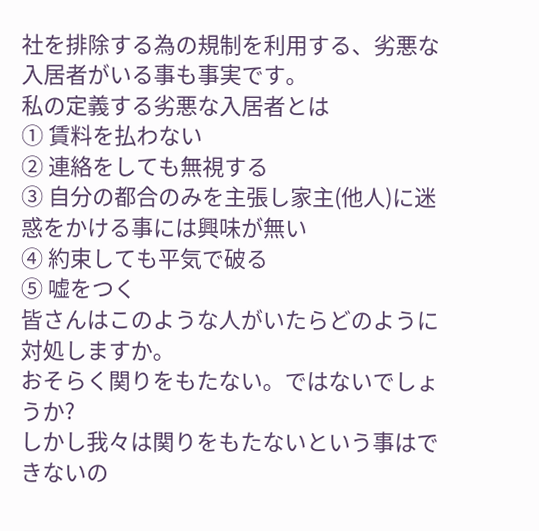社を排除する為の規制を利用する、劣悪な入居者がいる事も事実です。
私の定義する劣悪な入居者とは
① 賃料を払わない
② 連絡をしても無視する
③ 自分の都合のみを主張し家主(他人)に迷惑をかける事には興味が無い
④ 約束しても平気で破る
⑤ 嘘をつく
皆さんはこのような人がいたらどのように対処しますか。
おそらく関りをもたない。ではないでしょうか?
しかし我々は関りをもたないという事はできないの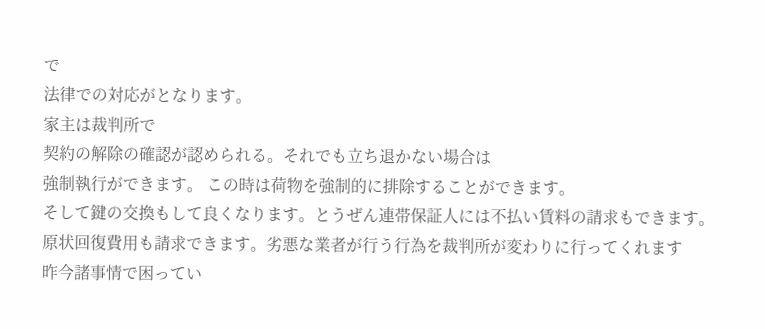で
法律での対応がとなります。
家主は裁判所で
契約の解除の確認が認められる。それでも立ち退かない場合は
強制執行ができます。 この時は荷物を強制的に排除することができます。
そして鍵の交換もして良くなります。とうぜん連帯保証人には不払い賃料の請求もできます。
原状回復費用も請求できます。劣悪な業者が行う行為を裁判所が変わりに行ってくれます
昨今諸事情で困ってい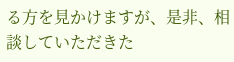る方を見かけますが、是非、相談していただきた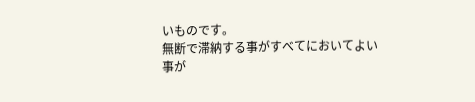いものです。
無断で滞納する事がすべてにおいてよい事が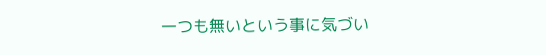一つも無いという事に気づい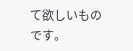て欲しいものです。